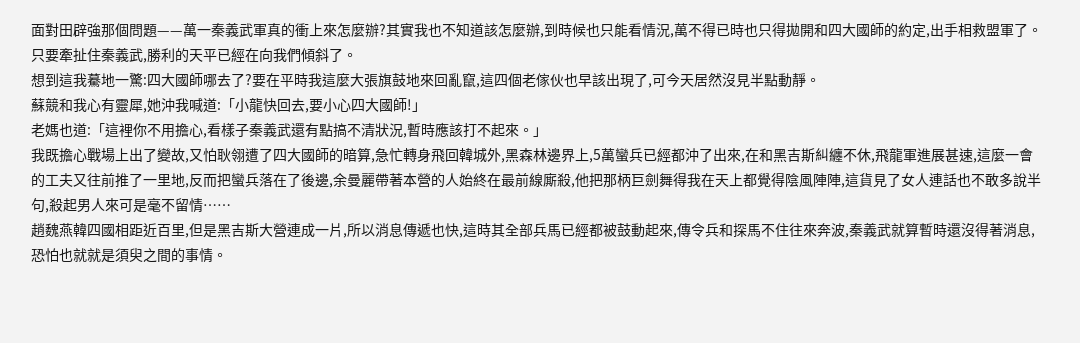面對田辟強那個問題——萬一秦義武軍真的衝上來怎麼辦?其實我也不知道該怎麼辦,到時候也只能看情況,萬不得已時也只得拋開和四大國師的約定,出手相救盟軍了。只要牽扯住秦義武,勝利的天平已經在向我們傾斜了。
想到這我驀地一驚:四大國師哪去了?要在平時我這麼大張旗鼓地來回亂竄,這四個老傢伙也早該出現了,可今天居然沒見半點動靜。
蘇競和我心有靈犀,她沖我喊道:「小龍快回去,要小心四大國師!」
老媽也道:「這裡你不用擔心,看樣子秦義武還有點搞不清狀況,暫時應該打不起來。」
我既擔心戰場上出了變故,又怕耿翎遭了四大國師的暗算,急忙轉身飛回韓城外,黑森林邊界上,5萬蠻兵已經都沖了出來,在和黑吉斯糾纏不休,飛龍軍進展甚速,這麼一會的工夫又往前推了一里地,反而把蠻兵落在了後邊,余曼麗帶著本營的人始終在最前線廝殺,他把那柄巨劍舞得我在天上都覺得陰風陣陣,這貨見了女人連話也不敢多說半句,殺起男人來可是毫不留情……
趙魏燕韓四國相距近百里,但是黑吉斯大營連成一片,所以消息傳遞也快,這時其全部兵馬已經都被鼓動起來,傳令兵和探馬不住往來奔波,秦義武就算暫時還沒得著消息,恐怕也就就是須臾之間的事情。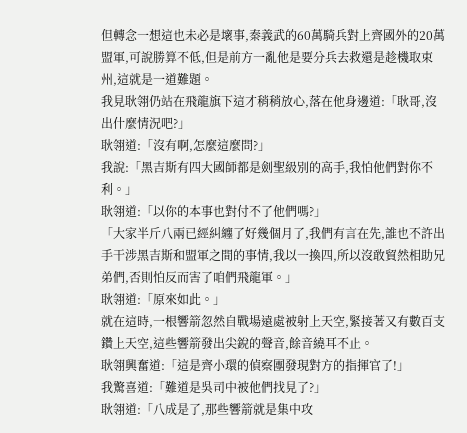但轉念一想這也未必是壞事,秦義武的60萬騎兵對上齊國外的20萬盟軍,可說勝算不低,但是前方一亂他是要分兵去救還是趁機取束州,這就是一道難題。
我見耿翎仍站在飛龍旗下這才稍稍放心,落在他身邊道:「耿哥,沒出什麼情況吧?」
耿翎道:「沒有啊,怎麼這麼問?」
我說:「黑吉斯有四大國師都是劍聖級別的高手,我怕他們對你不利。」
耿翎道:「以你的本事也對付不了他們嗎?」
「大家半斤八兩已經糾纏了好幾個月了,我們有言在先,誰也不許出手干涉黑吉斯和盟軍之間的事情,我以一換四,所以沒敢貿然相助兄弟們,否則怕反而害了咱們飛龍軍。」
耿翎道:「原來如此。」
就在這時,一根響箭忽然自戰場遠處被射上天空,緊接著又有數百支鑽上天空,這些響箭發出尖銳的聲音,餘音繞耳不止。
耿翎興奮道:「這是齊小環的偵察團發現對方的指揮官了!」
我驚喜道:「難道是吳司中被他們找見了?」
耿翎道:「八成是了,那些響箭就是集中攻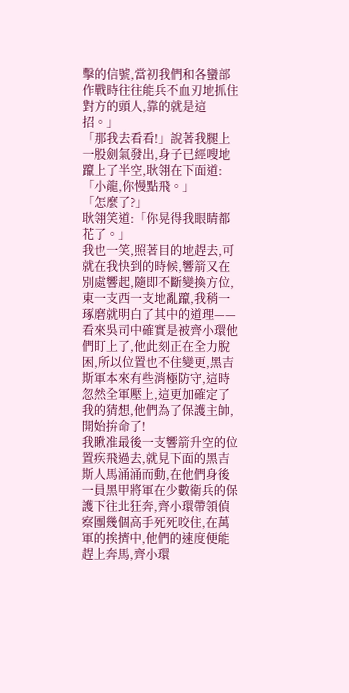擊的信號,當初我們和各蠻部作戰時往往能兵不血刃地抓住對方的頭人,靠的就是這招。」
「那我去看看!」說著我腿上一股劍氣發出,身子已經嗖地躥上了半空,耿翎在下面道:「小龍,你慢點飛。」
「怎麼了?」
耿翎笑道:「你晃得我眼睛都花了。」
我也一笑,照著目的地趕去,可就在我快到的時候,響箭又在別處響起,隨即不斷變換方位,東一支西一支地亂躥,我稍一琢磨就明白了其中的道理——看來吳司中確實是被齊小環他們盯上了,他此刻正在全力脫困,所以位置也不住變更,黑吉斯軍本來有些消極防守,這時忽然全軍壓上,這更加確定了我的猜想,他們為了保護主帥,開始拚命了!
我瞅准最後一支響箭升空的位置疾飛過去,就見下面的黑吉斯人馬涌涌而動,在他們身後一員黑甲將軍在少數衛兵的保護下往北狂奔,齊小環帶領偵察團幾個高手死死咬住,在萬軍的挨擠中,他們的速度便能趕上奔馬,齊小環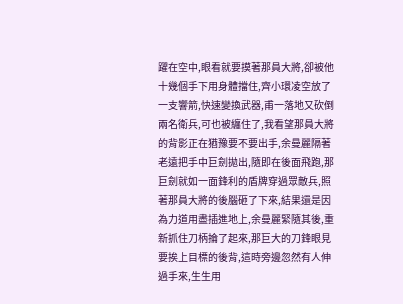躍在空中,眼看就要摸著那員大將,卻被他十幾個手下用身體擋住,齊小環凌空放了一支響箭,快速變換武器,甫一落地又砍倒兩名衛兵,可也被纏住了,我看望那員大將的背影正在猶豫要不要出手,余曼麗隔著老遠把手中巨劍拋出,隨即在後面飛跑,那巨劍就如一面鋒利的盾牌穿過眾敵兵,照著那員大將的後腦砸了下來,結果還是因為力道用盡插進地上,余曼麗緊隨其後,重新抓住刀柄掄了起來,那巨大的刀鋒眼見要挨上目標的後背,這時旁邊忽然有人伸過手來,生生用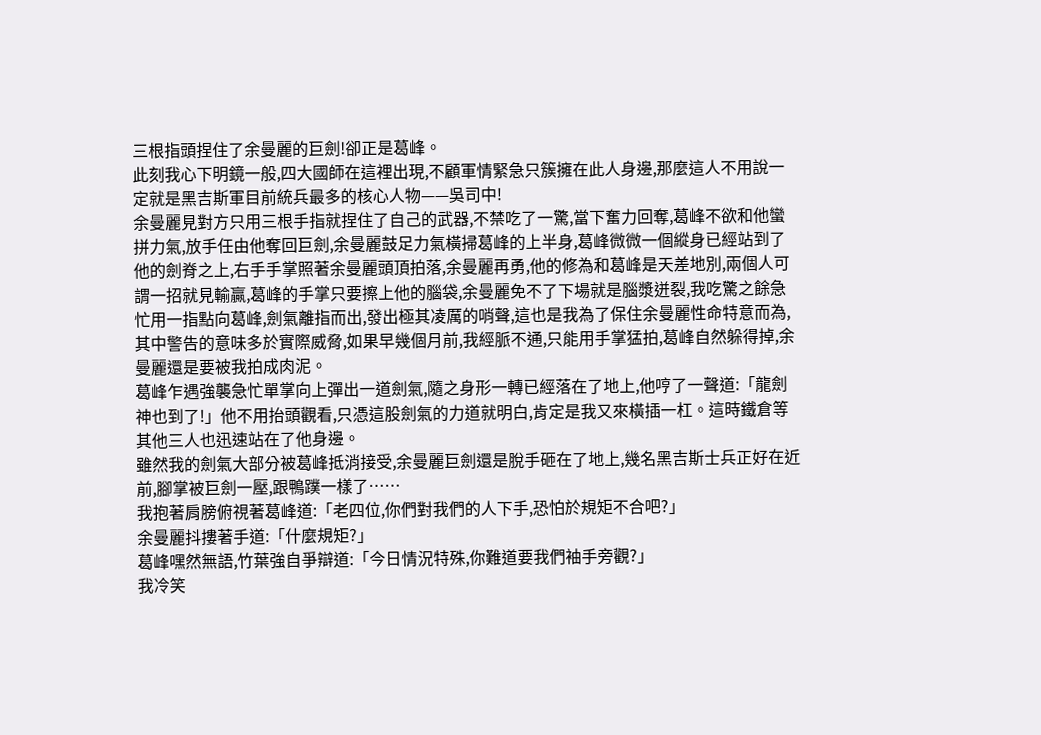三根指頭捏住了余曼麗的巨劍!卻正是葛峰。
此刻我心下明鏡一般,四大國師在這裡出現,不顧軍情緊急只簇擁在此人身邊,那麼這人不用說一定就是黑吉斯軍目前統兵最多的核心人物——吳司中!
余曼麗見對方只用三根手指就捏住了自己的武器,不禁吃了一驚,當下奮力回奪,葛峰不欲和他蠻拼力氣,放手任由他奪回巨劍,余曼麗鼓足力氣橫掃葛峰的上半身,葛峰微微一個縱身已經站到了他的劍脊之上,右手手掌照著余曼麗頭頂拍落,余曼麗再勇,他的修為和葛峰是天差地別,兩個人可謂一招就見輸贏,葛峰的手掌只要擦上他的腦袋,余曼麗免不了下場就是腦漿迸裂,我吃驚之餘急忙用一指點向葛峰,劍氣離指而出,發出極其凌厲的哨聲,這也是我為了保住余曼麗性命特意而為,其中警告的意味多於實際威脅,如果早幾個月前,我經脈不通,只能用手掌猛拍,葛峰自然躲得掉,余曼麗還是要被我拍成肉泥。
葛峰乍遇強襲急忙單掌向上彈出一道劍氣,隨之身形一轉已經落在了地上,他哼了一聲道:「龍劍神也到了!」他不用抬頭觀看,只憑這股劍氣的力道就明白,肯定是我又來橫插一杠。這時鐵倉等其他三人也迅速站在了他身邊。
雖然我的劍氣大部分被葛峰抵消接受,余曼麗巨劍還是脫手砸在了地上,幾名黑吉斯士兵正好在近前,腳掌被巨劍一壓,跟鴨蹼一樣了……
我抱著肩膀俯視著葛峰道:「老四位,你們對我們的人下手,恐怕於規矩不合吧?」
余曼麗抖摟著手道:「什麼規矩?」
葛峰嘿然無語,竹葉強自爭辯道:「今日情況特殊,你難道要我們袖手旁觀?」
我冷笑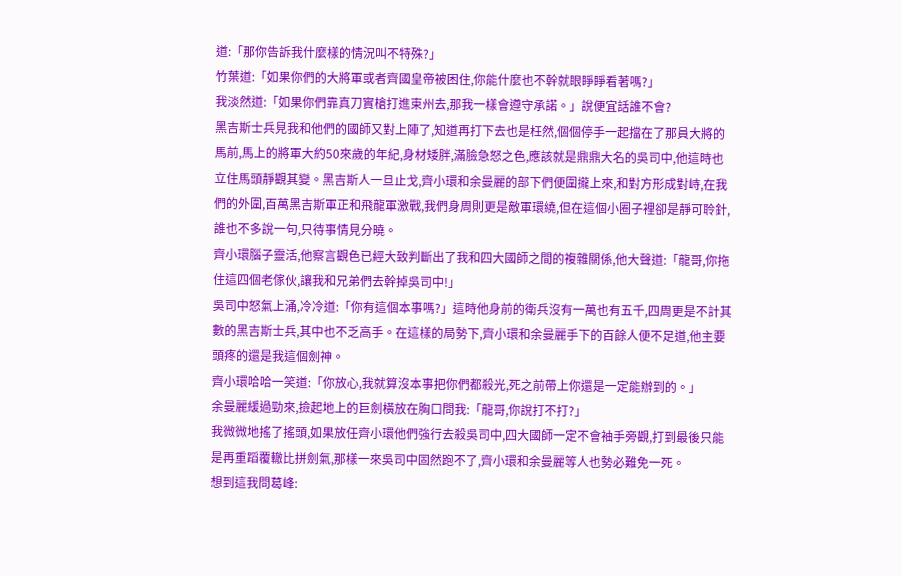道:「那你告訴我什麼樣的情況叫不特殊?」
竹葉道:「如果你們的大將軍或者齊國皇帝被困住,你能什麼也不幹就眼睜睜看著嗎?」
我淡然道:「如果你們靠真刀實槍打進束州去,那我一樣會遵守承諾。」說便宜話誰不會?
黑吉斯士兵見我和他們的國師又對上陣了,知道再打下去也是枉然,個個停手一起擋在了那員大將的馬前,馬上的將軍大約50來歲的年紀,身材矮胖,滿臉急怒之色,應該就是鼎鼎大名的吳司中,他這時也立住馬頭靜觀其變。黑吉斯人一旦止戈,齊小環和余曼麗的部下們便圍攏上來,和對方形成對峙,在我們的外圍,百萬黑吉斯軍正和飛龍軍激戰,我們身周則更是敵軍環繞,但在這個小圈子裡卻是靜可聆針,誰也不多說一句,只待事情見分曉。
齊小環腦子靈活,他察言觀色已經大致判斷出了我和四大國師之間的複雜關係,他大聲道:「龍哥,你拖住這四個老傢伙,讓我和兄弟們去幹掉吳司中!」
吳司中怒氣上涌,冷冷道:「你有這個本事嗎?」這時他身前的衛兵沒有一萬也有五千,四周更是不計其數的黑吉斯士兵,其中也不乏高手。在這樣的局勢下,齊小環和余曼麗手下的百餘人便不足道,他主要頭疼的還是我這個劍神。
齊小環哈哈一笑道:「你放心,我就算沒本事把你們都殺光,死之前帶上你還是一定能辦到的。」
余曼麗緩過勁來,撿起地上的巨劍橫放在胸口問我:「龍哥,你說打不打?」
我微微地搖了搖頭,如果放任齊小環他們強行去殺吳司中,四大國師一定不會袖手旁觀,打到最後只能是再重蹈覆轍比拼劍氣,那樣一來吳司中固然跑不了,齊小環和余曼麗等人也勢必難免一死。
想到這我問葛峰: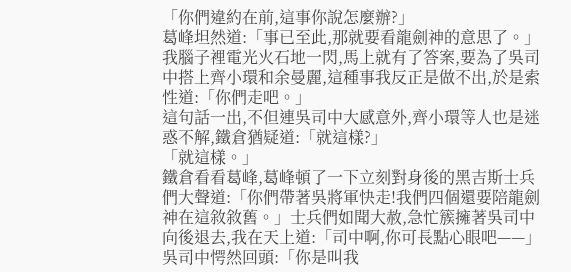「你們違約在前,這事你說怎麼辦?」
葛峰坦然道:「事已至此,那就要看龍劍神的意思了。」
我腦子裡電光火石地一閃,馬上就有了答案,要為了吳司中搭上齊小環和余曼麗,這種事我反正是做不出,於是索性道:「你們走吧。」
這句話一出,不但連吳司中大感意外,齊小環等人也是迷惑不解,鐵倉猶疑道:「就這樣?」
「就這樣。」
鐵倉看看葛峰,葛峰頓了一下立刻對身後的黑吉斯士兵們大聲道:「你們帶著吳將軍快走!我們四個還要陪龍劍神在這敘敘舊。」士兵們如聞大赦,急忙簇擁著吳司中向後退去,我在天上道:「司中啊,你可長點心眼吧——」
吳司中愕然回頭:「你是叫我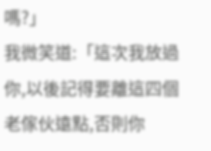嗎?」
我微笑道:「這次我放過你,以後記得要離這四個老傢伙遠點,否則你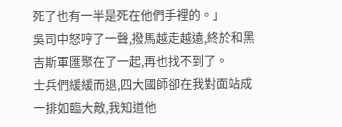死了也有一半是死在他們手裡的。」
吳司中怒哼了一聲,撥馬越走越遠,終於和黑吉斯軍匯聚在了一起,再也找不到了。
士兵們緩緩而退,四大國師卻在我對面站成一排如臨大敵,我知道他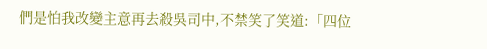們是怕我改變主意再去殺吳司中,不禁笑了笑道:「四位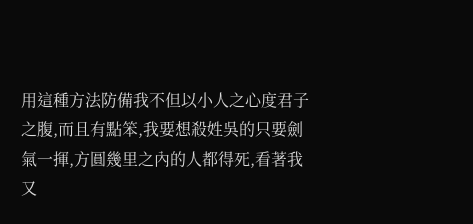用這種方法防備我不但以小人之心度君子之腹,而且有點笨,我要想殺姓吳的只要劍氣一揮,方圓幾里之內的人都得死,看著我又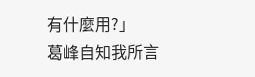有什麼用?」
葛峰自知我所言